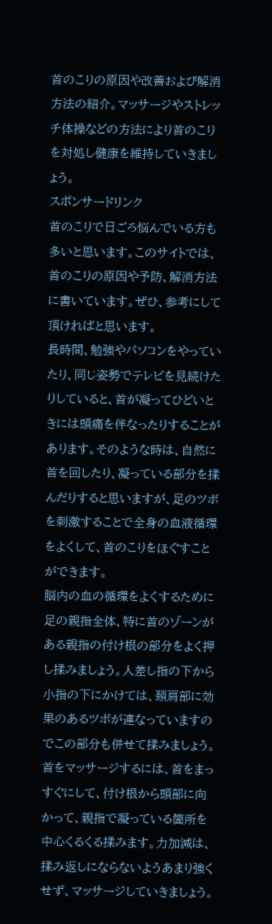首のこりの原因や改善および解消方法の紹介。マッサージやストレッチ体操などの方法により首のこりを対処し健康を維持していきましょう。
スポンサードリンク
首のこりで日ごろ悩んでいる方も多いと思います。このサイトでは、首のこりの原因や予防、解消方法に書いています。ぜひ、参考にして頂ければと思います。
長時間、勉強やパソコンをやっていたり、同じ姿勢でテレビを見続けたりしていると、首が凝ってひどいときには頭痛を伴なったりすることがあります。そのような時は、自然に首を回したり、凝っている部分を揉んだりすると思いますが、足のツボを刺激することで全身の血液循環をよくして、首のこりをほぐすことができます。
脳内の血の循環をよくするために足の親指全体、特に首のゾーンがある親指の付け根の部分をよく押し揉みましょう。人差し指の下から小指の下にかけては、頚肩部に効果のあるツボが連なっていますのでこの部分も併せて揉みましょう。
首をマッサージするには、首をまっすぐにして、付け根から頭部に向かって、親指で凝っている箇所を中心くるくる揉みます。力加減は、揉み返しにならないようあまり強くせず、マッサージしていきましょう。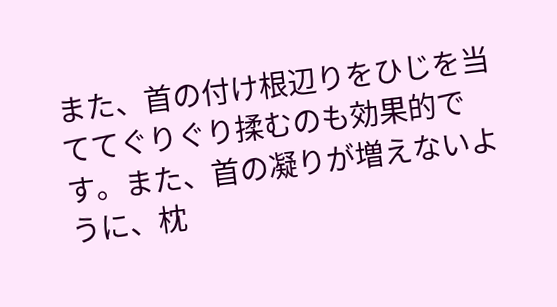また、首の付け根辺りをひじを当ててぐりぐり揉むのも効果的です。また、首の凝りが増えないように、枕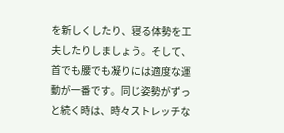を新しくしたり、寝る体勢を工夫したりしましょう。そして、首でも腰でも凝りには適度な運動が一番です。同じ姿勢がずっと続く時は、時々ストレッチな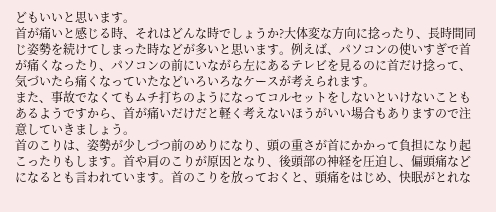どもいいと思います。
首が痛いと感じる時、それはどんな時でしょうか?大体変な方向に捻ったり、長時間同じ姿勢を続けてしまった時などが多いと思います。例えば、パソコンの使いすぎで首が痛くなったり、パソコンの前にいながら左にあるテレビを見るのに首だけ捻って、気づいたら痛くなっていたなどいろいろなケースが考えられます。
また、事故でなくてもムチ打ちのようになってコルセットをしないといけないこともあるようですから、首が痛いだけだと軽く考えないほうがいい場合もありますので注意していきましょう。
首のこりは、姿勢が少しづつ前のめりになり、頭の重さが首にかかって負担になり起こったりもします。首や肩のこりが原因となり、後頭部の神経を圧迫し、偏頭痛などになるとも言われています。首のこりを放っておくと、頭痛をはじめ、快眠がとれな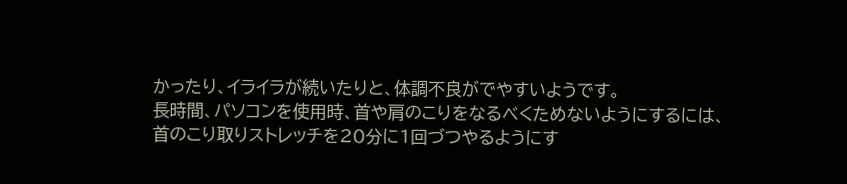かったり、イライラが続いたりと、体調不良がでやすいようです。
長時間、パソコンを使用時、首や肩のこりをなるべくためないようにするには、首のこり取りストレッチを20分に1回づつやるようにす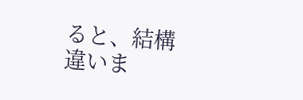ると、結構違いま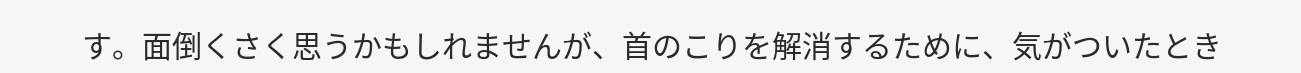す。面倒くさく思うかもしれませんが、首のこりを解消するために、気がついたとき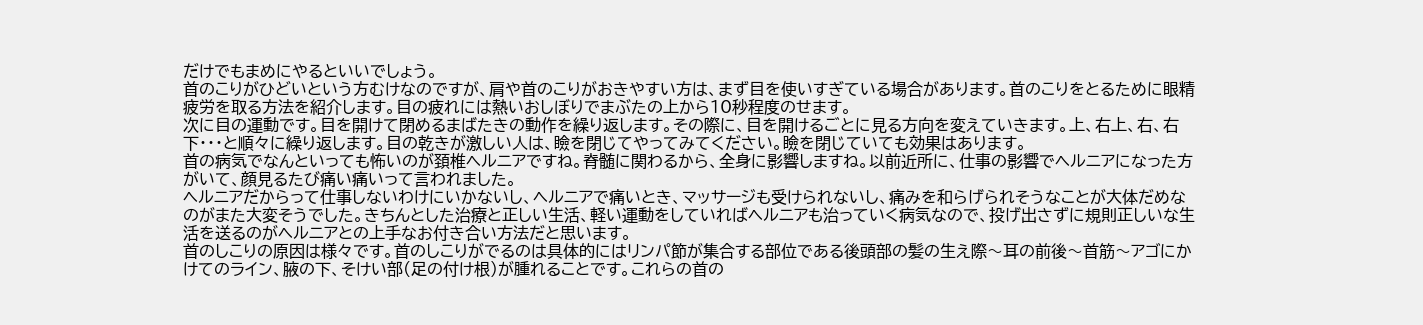だけでもまめにやるといいでしょう。
首のこりがひどいという方むけなのですが、肩や首のこりがおきやすい方は、まず目を使いすぎている場合があります。首のこりをとるために眼精疲労を取る方法を紹介します。目の疲れには熱いおしぼりでまぶたの上から10秒程度のせます。
次に目の運動です。目を開けて閉めるまばたきの動作を繰り返します。その際に、目を開けるごとに見る方向を変えていきます。上、右上、右、右下・・・と順々に繰り返します。目の乾きが激しい人は、瞼を閉じてやってみてください。瞼を閉じていても効果はあります。
首の病気でなんといっても怖いのが頚椎ヘルニアですね。脊髄に関わるから、全身に影響しますね。以前近所に、仕事の影響でヘルニアになった方がいて、顔見るたび痛い痛いって言われました。
ヘルニアだからって仕事しないわけにいかないし、ヘルニアで痛いとき、マッサージも受けられないし、痛みを和らげられそうなことが大体だめなのがまた大変そうでした。きちんとした治療と正しい生活、軽い運動をしていればヘルニアも治っていく病気なので、投げ出さずに規則正しいな生活を送るのがヘルニアとの上手なお付き合い方法だと思います。
首のしこりの原因は様々です。首のしこりがでるのは具体的にはリンパ節が集合する部位である後頭部の髪の生え際〜耳の前後〜首筋〜アゴにかけてのライン、腋の下、そけい部(足の付け根)が腫れることです。これらの首の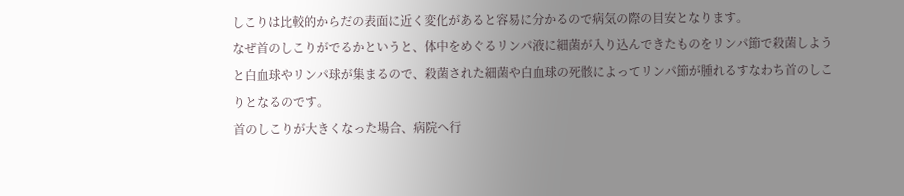しこりは比較的からだの表面に近く変化があると容易に分かるので病気の際の目安となります。
なぜ首のしこりがでるかというと、体中をめぐるリンパ液に細菌が入り込んできたものをリンパ節で殺菌しようと白血球やリンパ球が集まるので、殺菌された細菌や白血球の死骸によってリンパ節が腫れるすなわち首のしこりとなるのです。
首のしこりが大きくなった場合、病院へ行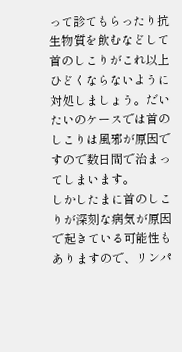って診てもらったり抗生物質を飲むなどして首のしこりがこれ以上ひどくならないように対処しましょう。だいたいのケースでは首のしこりは風邪が原因ですので数日間で治まってしまいます。
しかしたまに首のしこりが深刻な病気が原因で起きている可能性もありますので、リンパ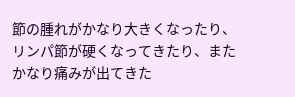節の腫れがかなり大きくなったり、リンパ節が硬くなってきたり、またかなり痛みが出てきた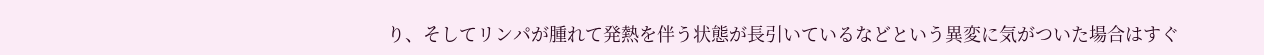り、そしてリンパが腫れて発熱を伴う状態が長引いているなどという異変に気がついた場合はすぐ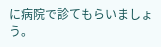に病院で診てもらいましょう。